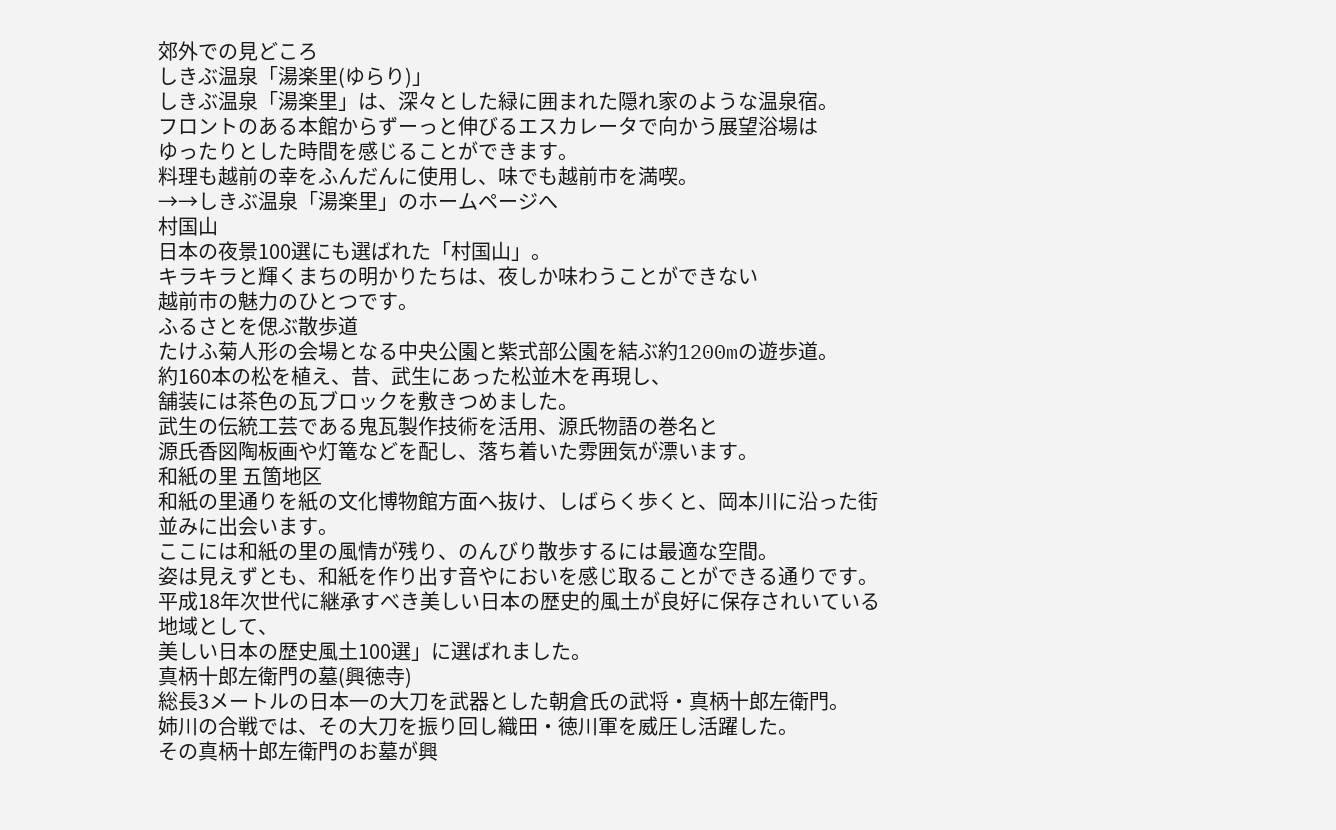郊外での見どころ
しきぶ温泉「湯楽里(ゆらり)」
しきぶ温泉「湯楽里」は、深々とした緑に囲まれた隠れ家のような温泉宿。
フロントのある本館からずーっと伸びるエスカレータで向かう展望浴場は
ゆったりとした時間を感じることができます。
料理も越前の幸をふんだんに使用し、味でも越前市を満喫。
→→しきぶ温泉「湯楽里」のホームページへ
村国山
日本の夜景100選にも選ばれた「村国山」。
キラキラと輝くまちの明かりたちは、夜しか味わうことができない
越前市の魅力のひとつです。
ふるさとを偲ぶ散歩道
たけふ菊人形の会場となる中央公園と紫式部公園を結ぶ約1200mの遊歩道。
約160本の松を植え、昔、武生にあった松並木を再現し、
舗装には茶色の瓦ブロックを敷きつめました。
武生の伝統工芸である鬼瓦製作技術を活用、源氏物語の巻名と
源氏香図陶板画や灯篭などを配し、落ち着いた雰囲気が漂います。
和紙の里 五箇地区
和紙の里通りを紙の文化博物館方面へ抜け、しばらく歩くと、岡本川に沿った街並みに出会います。
ここには和紙の里の風情が残り、のんびり散歩するには最適な空間。
姿は見えずとも、和紙を作り出す音やにおいを感じ取ることができる通りです。
平成18年次世代に継承すべき美しい日本の歴史的風土が良好に保存されいている地域として、
美しい日本の歴史風土100選」に選ばれました。
真柄十郎左衛門の墓(興徳寺)
総長3メートルの日本一の大刀を武器とした朝倉氏の武将・真柄十郎左衛門。
姉川の合戦では、その大刀を振り回し織田・徳川軍を威圧し活躍した。
その真柄十郎左衛門のお墓が興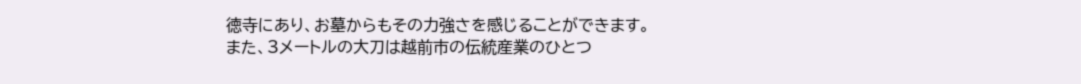徳寺にあり、お墓からもその力強さを感じることができます。
また、3メートルの大刀は越前市の伝統産業のひとつ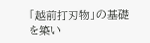「越前打刃物」の基礎を築い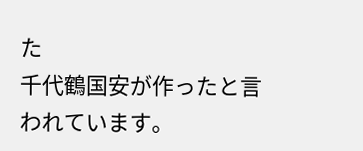た
千代鶴国安が作ったと言われています。